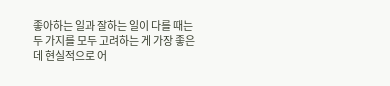좋아하는 일과 잘하는 일이 다를 때는 두 가지를 모두 고려하는 게 가장 좋은데 현실적으로 어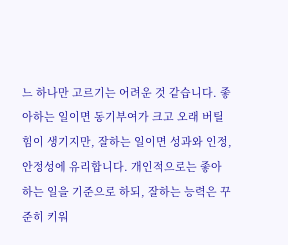느 하나만 고르기는 어려운 것 같습니다. 좋아하는 일이면 동기부여가 크고 오래 버틸 힘이 생기지만, 잘하는 일이면 성과와 인정, 안정성에 유리합니다. 개인적으로는 좋아하는 일을 기준으로 하되, 잘하는 능력은 꾸준히 키워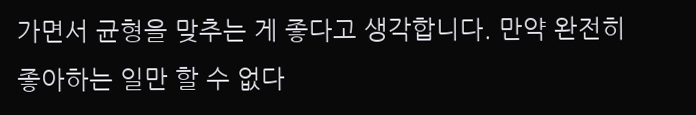가면서 균형을 맞추는 게 좋다고 생각합니다. 만약 완전히 좋아하는 일만 할 수 없다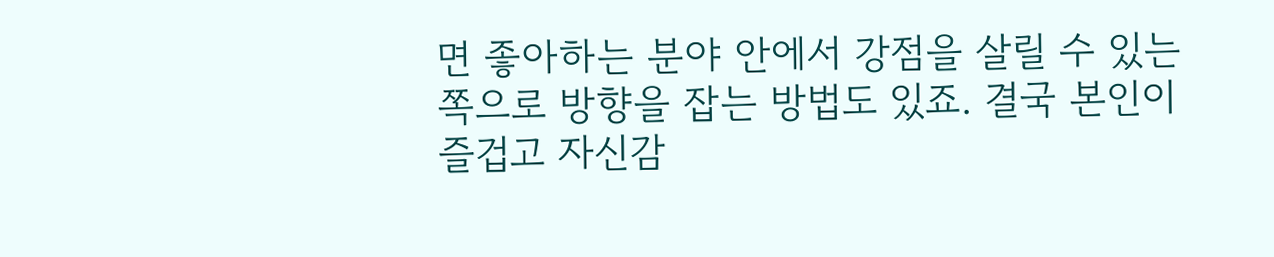면 좋아하는 분야 안에서 강점을 살릴 수 있는 쪽으로 방향을 잡는 방법도 있죠. 결국 본인이 즐겁고 자신감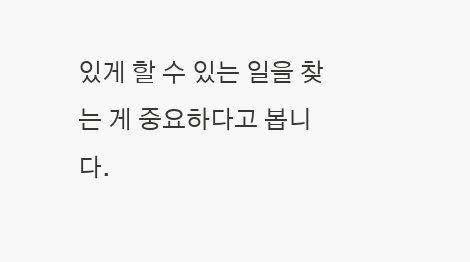있게 할 수 있는 일을 찾는 게 중요하다고 봅니다.